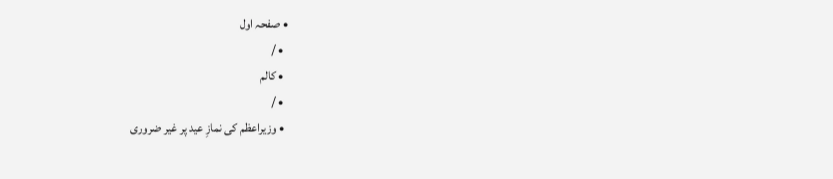• صفحہ اول
  • /
  • کالم
  • /
  • وزیراعظم کی نمازِ عید پر غیر ضروری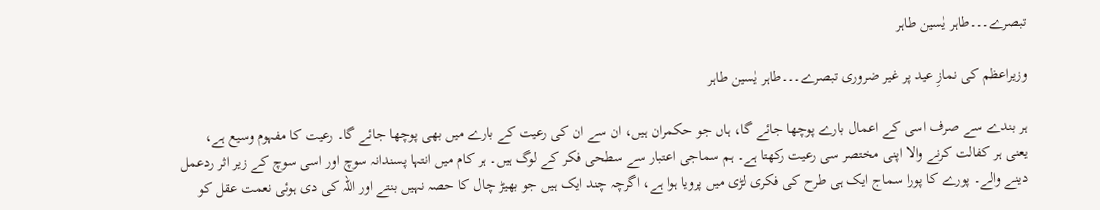تبصرے۔۔۔طاہر یٰسین طاہر

وزیراعظم کی نمازِ عید پر غیر ضروری تبصرے۔۔۔طاہر یٰسین طاہر

ہر بندے سے صرف اسی کے اعمال بارے پوچھا جائے گا، ہاں جو حکمران ہیں، ان سے ان کی رعیت کے بارے میں بھی پوچھا جائے گا۔ رعیت کا مفہوم وسیع ہے، یعنی ہر کفالت کرنے والا اپنی مختصر سی رعیت رکھتا ہے۔ ہم سماجی اعتبار سے سطحی فکر کے لوگ ہیں۔ ہر کام میں انتہا پسندانہ سوچ اور اسی سوچ کے زیر اثر ردعمل دینے والے۔ پورے کا پورا سماج ایک ہی طرح کی فکری لڑی میں پرویا ہوا ہے، اگرچہ چند ایک ہیں جو بھیڑ چال کا حصہ نہیں بنتے اور اللہ کی دی ہوئی نعمت عقل کو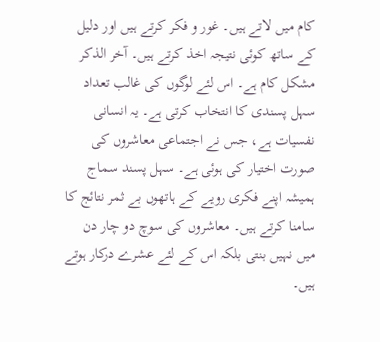کام میں لاتے ہیں۔ غور و فکر کرتے ہیں اور دلیل کے ساتھ کوئی نتیجہ اخذ کرتے ہیں۔ آخر الذکر مشکل کام ہے۔ اس لئے لوگوں کی غالب تعداد سہل پسندی کا انتخاب کرتی ہے۔ یہ انسانی نفسیات ہے، جس نے اجتماعی معاشروں کی صورت اختیار کی ہوئی ہے۔ سہل پسند سماج ہمیشہ اپنے فکری رویے کے ہاتھوں بے ثمر نتائج کا سامنا کرتے ہیں۔ معاشروں کی سوچ دو چار دن میں نہیں بنتی بلکہ اس کے لئے عشرے درکار ہوتے ہیں۔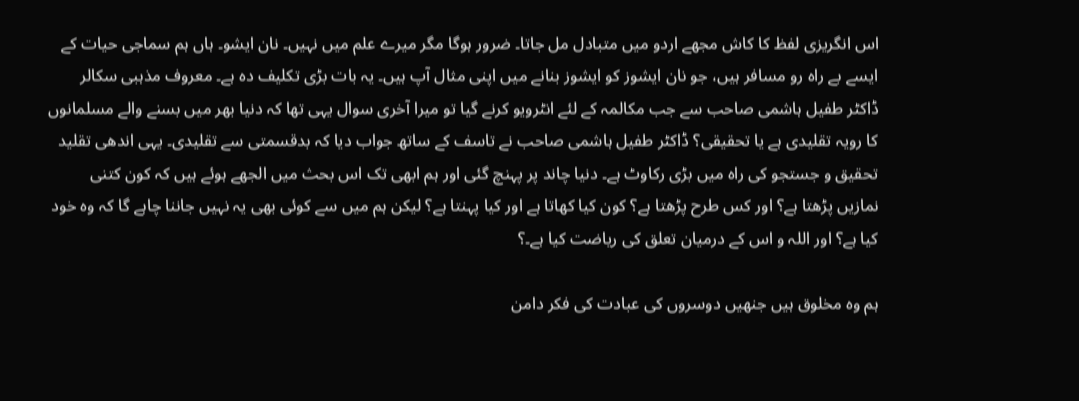اس انگریزی لفظ کا کاش مجھے اردو میں متبادل مل جاتا۔ ضرور ہوگا مگر میرے علم میں نہیں۔ نان ایشو۔ ہاں ہم سماجی حیات کے ایسے بے راہ رو مسافر ہیں، جو نان ایشوز کو ایشوز بنانے میں اپنی مثال آپ ہیں۔ یہ بات بڑی تکلیف دہ ہے۔ معروف مذہبی سکالر ڈاکٹر طفیل ہاشمی صاحب سے جب مکالمہ کے لئے انٹرویو کرنے گیا تو میرا آخری سوال یہی تھا کہ دنیا بھر میں بسنے والے مسلمانوں کا رویہ تقلیدی ہے یا تحقیقی؟ ڈاکٹر طفیل ہاشمی صاحب نے تاسف کے ساتھ جواب دیا کہ بدقسمتی سے تقلیدی۔ یہی اندھی تقلید تحقیق و جستجو کی راہ میں بڑی رکاوٹ ہے۔ دنیا چاند پر پہنچ گئی اور ہم ابھی تک اس بحث میں الجھے ہوئے ہیں کہ کون کتنی نمازیں پڑھتا ہے؟ اور کس طرح پڑھتا ہے؟ کون کیا کھاتا ہے اور کیا پہنتا ہے؟ لیکن ہم میں سے کوئی بھی یہ نہیں جاننا چاہے گا کہ وہ خود کیا ہے؟ اور اللہ و اس کے درمیان تعلق کی ریاضت کیا ہے۔؟

ہم وہ مخلوق ہیں جنھیں دوسروں کی عبادت کی فکر دامن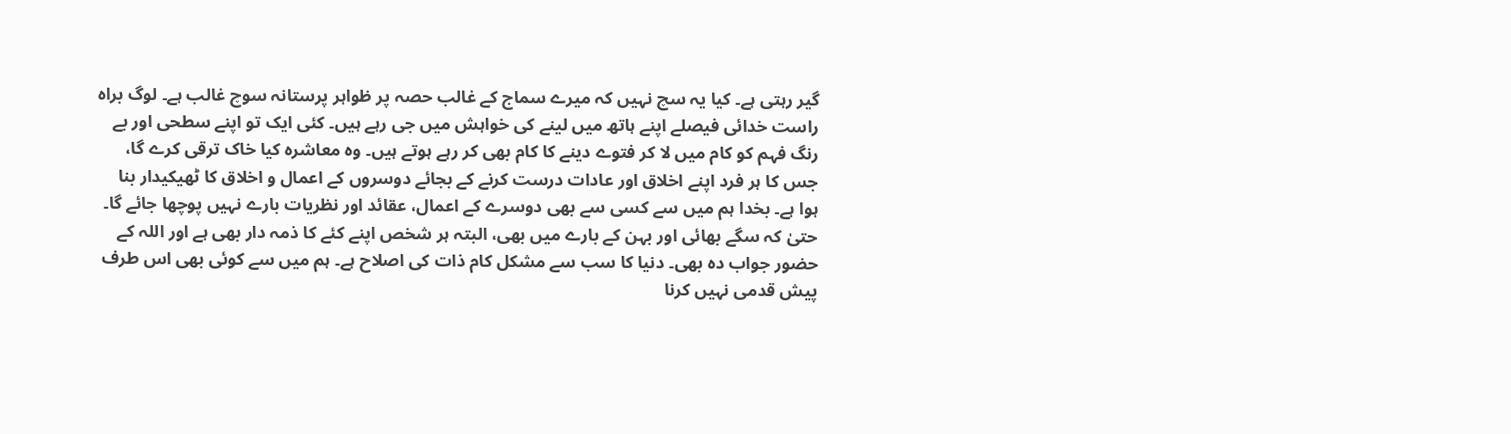گیر رہتی ہے۔ کیا یہ سچ نہیں کہ میرے سماج کے غالب حصہ پر ظواہر پرستانہ سوچ غالب ہے۔ لوگ براہ راست خدائی فیصلے اپنے ہاتھ میں لینے کی خواہش میں جی رہے ہیں۔ کئی ایک تو اپنے سطحی اور بے رنگ فہم کو کام میں لا کر فتوے دینے کا کام بھی کر رہے ہوتے ہیں۔ وہ معاشرہ کیا خاک ترقی کرے گا، جس کا ہر فرد اپنے اخلاق اور عادات درست کرنے کے بجائے دوسروں کے اعمال و اخلاق کا ٹھیکیدار بنا ہوا ہے۔ بخدا ہم میں سے کسی سے بھی دوسرے کے اعمال، عقائد اور نظریات بارے نہیں پوچھا جائے گا۔ حتیٰ کہ سگے بھائی اور بہن کے بارے میں بھی، البتہ ہر شخص اپنے کئے کا ذمہ دار بھی ہے اور اللہ کے حضور جواب دہ بھی۔ دنیا کا سب سے مشکل کام ذات کی اصلاح ہے۔ ہم میں سے کوئی بھی اس طرف پیش قدمی نہیں کرنا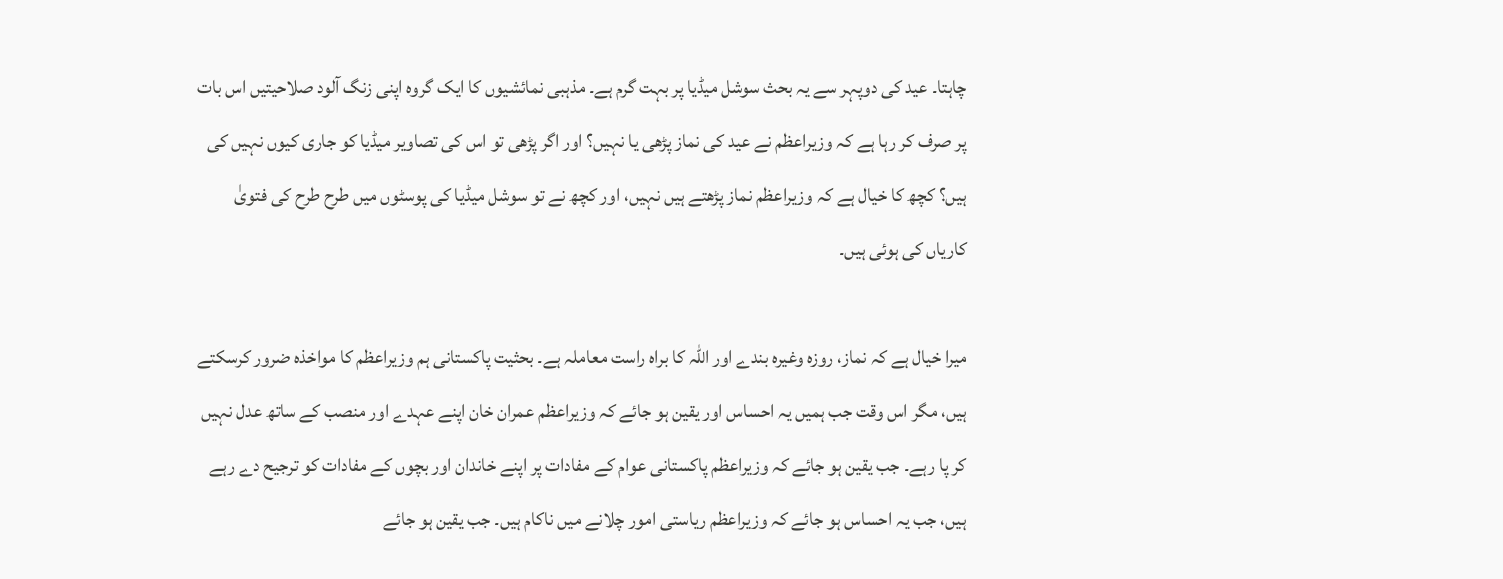چاہتا۔ عید کی دوپہر سے یہ بحث سوشل میڈیا پر بہت گرم ہے۔ مذہبی نمائشیوں کا ایک گروہ اپنی زنگ آلود صلاحیتیں اس بات پر صرف کر رہا ہے کہ وزیراعظم نے عید کی نماز پڑھی یا نہیں؟ اور اگر پڑھی تو اس کی تصاویر میڈیا کو جاری کیوں نہیں کی ہیں؟ کچھ کا خیال ہے کہ وزیراعظم نماز پڑھتے ہیں نہیں، اور کچھ نے تو سوشل میڈیا کی پوسٹوں میں طرح طرح کی فتویٰ کاریاں کی ہوئی ہیں۔

میرا خیال ہے کہ نماز، روزہ وغیرہ بندے اور اللہ کا براہ راست معاملہ ہے۔ بحثیت پاکستانی ہم وزیراعظم کا مواخذہ ضرور کرسکتے ہیں، مگر اس وقت جب ہمیں یہ احساس اور یقین ہو جائے کہ وزیراعظم عمران خان اپنے عہدے اور منصب کے ساتھ عدل نہیں کر پا رہے۔ جب یقین ہو جائے کہ وزیراعظم پاکستانی عوام کے مفادات پر اپنے خاندان اور بچوں کے مفادات کو ترجیح دے رہے ہیں، جب یہ احساس ہو جائے کہ وزیراعظم ریاستی امور چلانے میں ناکام ہیں۔ جب یقین ہو جائے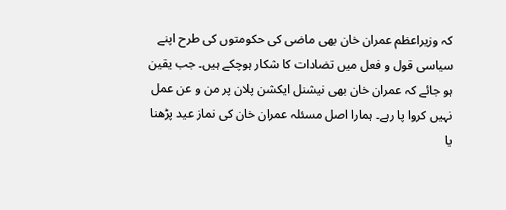کہ وزیراعظم عمران خان بھی ماضی کی حکومتوں کی طرح اپنے سیاسی قول و فعل میں تضادات کا شکار ہوچکے ہیں۔ جب یقین ہو جائے کہ عمران خان بھی نیشنل ایکشن پلان پر من و عن عمل نہیں کروا پا رہے۔ ہمارا اصل مسئلہ عمران خان کی نماز عید پڑھنا یا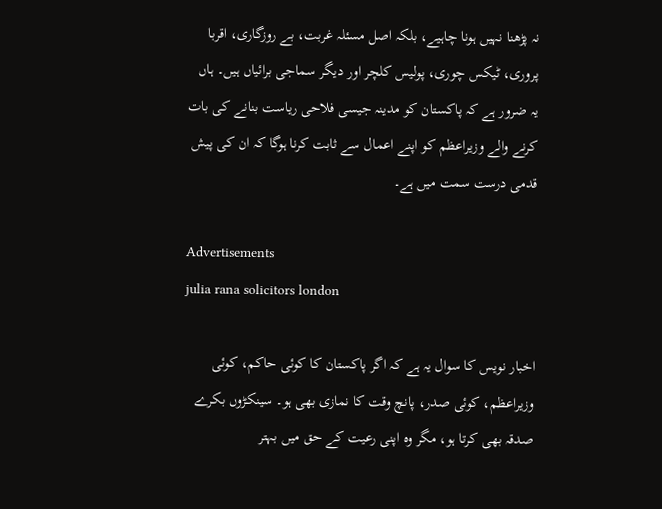نہ پڑھنا نہیں ہونا چاہیے، بلکہ اصل مسئلہ غربت، بے روزگاری، اقربا پروری، ٹیکس چوری، پولیس کلچر اور دیگر سماجی برائیاں ہیں۔ ہاں یہ ضرور ہے کہ پاکستان کو مدینہ جیسی فلاحی ریاست بنانے کی بات کرنے والے وزیراعظم کو اپنے اعمال سے ثابت کرنا ہوگا کہ ان کی پیش قدمی درست سمت میں ہے۔

Advertisements
julia rana solicitors london

اخبار نویس کا سوال یہ ہے کہ اگر پاکستان کا کوئی حاکم، کوئی وزیراعظم، کوئی صدر، پانچ وقت کا نمازی بھی ہو۔ سینکڑوں بکرے صدقہ بھی کرتا ہو، مگر وہ اپنی رعیت کے حق میں بہتر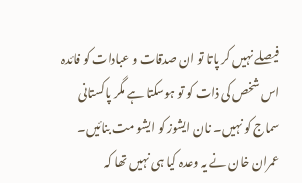فیصلے نہیں کر پاتا تو ان صدقات و عبادات کو فائدہ اس شخص کی ذات کو تو ہوسکتا ہے مگر پاکستانی سماج کو نہیں۔ نان ایشوز کو ایشو مت بنائیں۔ عمران خان نے یہ وعدہ کیا ہی نہیں تھا کہ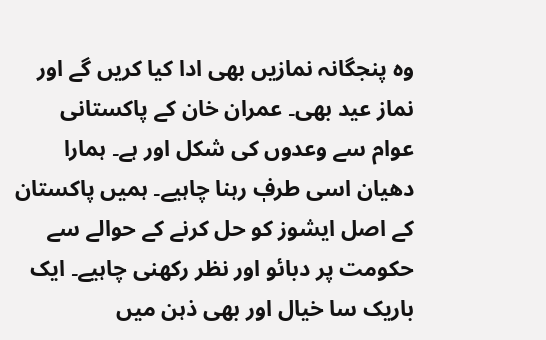وہ پنجگانہ نمازیں بھی ادا کیا کریں گے اور نماز عید بھی۔ عمران خان کے پاکستانی عوام سے وعدوں کی شکل اور ہے۔ ہمارا دھیان اسی طرفٖ رہنا چاہیے۔ ہمیں پاکستان کے اصل ایشوز کو حل کرنے کے حوالے سے حکومت پر دبائو اور نظر رکھنی چاہیے۔ ایک باریک سا خیال اور بھی ذہن میں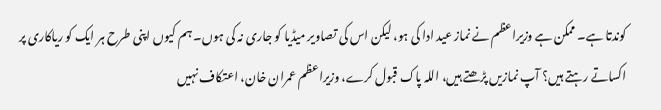کوندتا ہے۔ ممکن ہے وزیراعظم نے نماز عید ادا کی ہو، لیکن اس کی تصاویر میڈیا کو جاری نہ کی ہوں۔ ہم کیوں اپنی طرح ہر ایک کو ریاکاری پر اکساتے رہتے ہیں؟ آپ نمازیں پڑھتے ہیں، اللہ پاک قبول کرے، وزیراعظم عمران خان، اعتکاف نہیں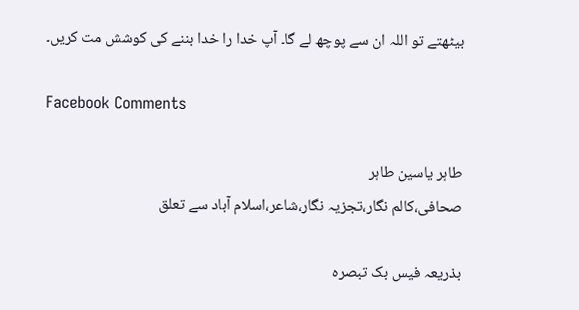بیٹھتے تو اللہ ان سے پوچھ لے گا۔ آپ خدا را خدا بننے کی کوشش مت کریں۔

Facebook Comments

طاہر یاسین طاہر
صحافی،کالم نگار،تجزیہ نگار،شاعر،اسلام آباد سے تعلق

بذریعہ فیس بک تبصرہ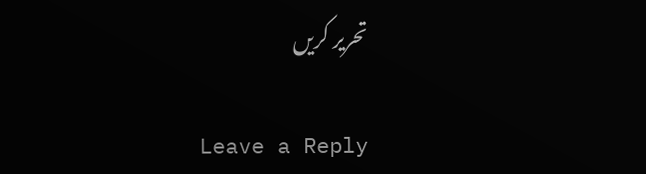تحریر کریں

Leave a Reply